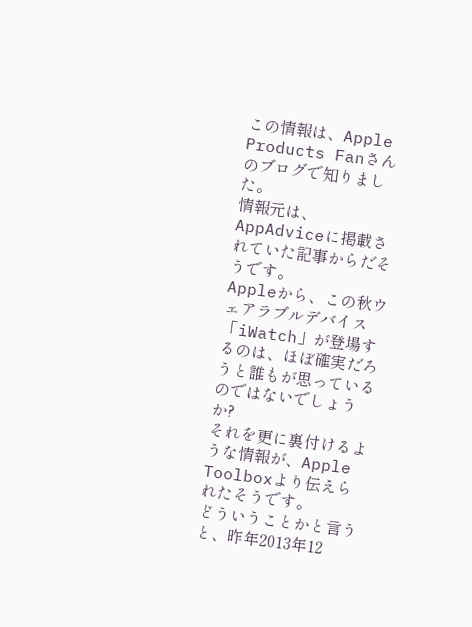この情報は、Apple Products Fanさんのブログで知りました。
情報元は、AppAdviceに掲載されていた記事からだそうです。
Appleから、この秋ウェアラブルデバイス「iWatch」が登場するのは、ほぼ確実だろうと誰もが思っているのではないでしょうか?
それを更に裏付けるような情報が、Apple Toolboxより伝えられたそうです。
どういうことかと言うと、昨年2013年12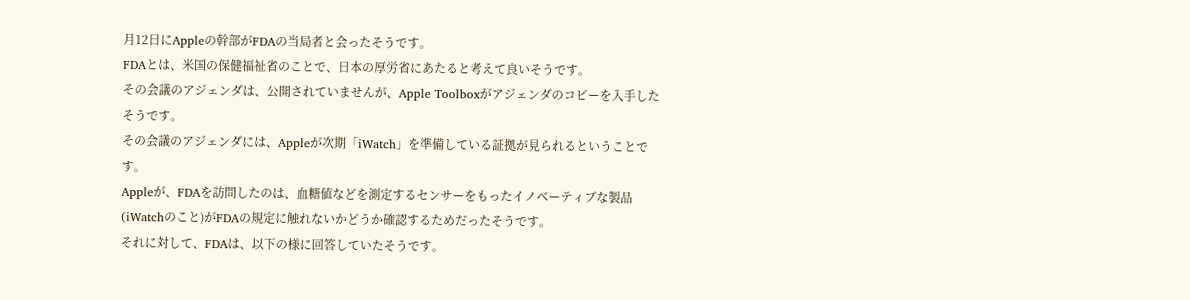月12日にAppleの幹部がFDAの当局者と会ったそうです。
FDAとは、米国の保健福祉省のことで、日本の厚労省にあたると考えて良いそうです。
その会議のアジェンダは、公開されていませんが、Apple Toolboxがアジェンダのコピーを入手したそうです。
その会議のアジェンダには、Appleが次期「iWatch」を準備している証拠が見られるということです。
Appleが、FDAを訪問したのは、血糖値などを測定するセンサーをもったイノベーティブな製品(iWatchのこと)がFDAの規定に触れないかどうか確認するためだったそうです。
それに対して、FDAは、以下の様に回答していたそうです。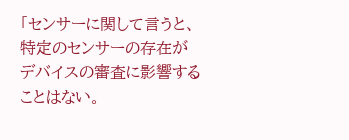「センサーに関して言うと、特定のセンサーの存在がデバイスの審査に影響することはない。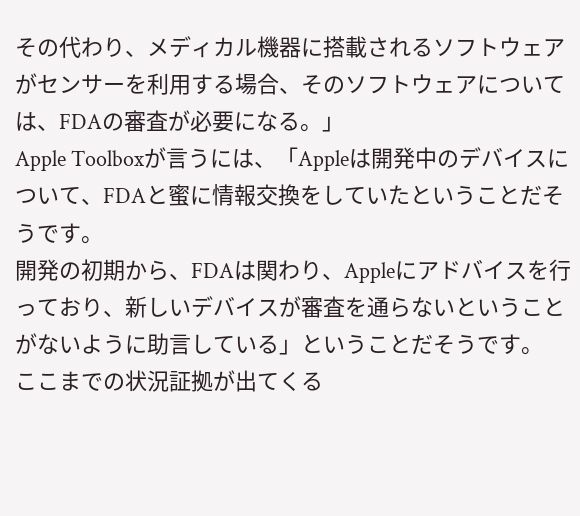その代わり、メディカル機器に搭載されるソフトウェアがセンサーを利用する場合、そのソフトウェアについては、FDAの審査が必要になる。」
Apple Toolboxが言うには、「Appleは開発中のデバイスについて、FDAと蜜に情報交換をしていたということだそうです。
開発の初期から、FDAは関わり、Appleにアドバイスを行っており、新しいデバイスが審査を通らないということがないように助言している」ということだそうです。
ここまでの状況証拠が出てくる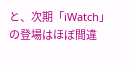と、次期「iWatch」の登場はほぼ間違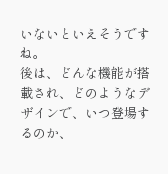いないといえそうですね。
後は、どんな機能が搭載され、どのようなデザインで、いつ登場するのか、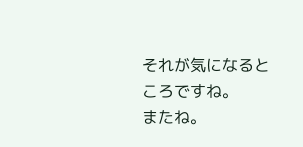それが気になるところですね。
またね。